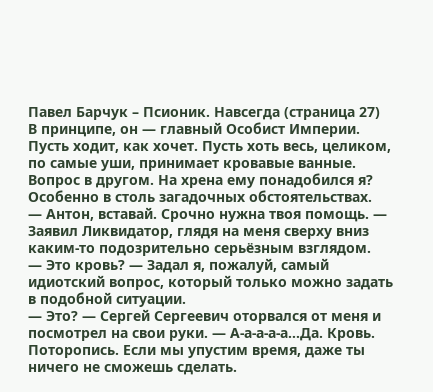Павел Барчук – Псионик. Навсегда (страница 27)
В принципе, он — главный Особист Империи. Пусть ходит, как хочет. Пусть хоть весь, целиком, по самые уши, принимает кровавые ванные. Вопрос в другом. На хрена ему понадобился я? Особенно в столь загадочных обстоятельствах.
— Антон, вставай. Срочно нужна твоя помощь. — Заявил Ликвидатор, глядя на меня сверху вниз каким-то подозрительно серьёзным взглядом.
— Это кровь? — Задал я, пожалуй, самый идиотский вопрос, который только можно задать в подобной ситуации.
— Это? — Сергей Сергеевич оторвался от меня и посмотрел на свои руки. — А-а-а-а-а…Да. Кровь. Поторопись. Если мы упустим время, даже ты ничего не сможешь сделать.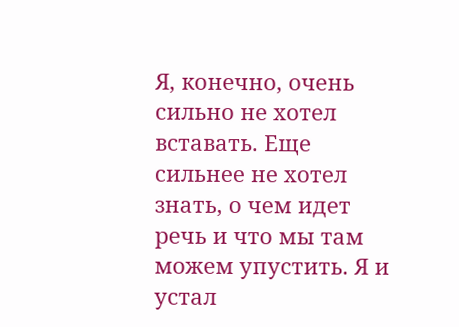Я, конечно, очень сильно не хотел вставать. Еще сильнее не хотел знать, о чем идет речь и что мы там можем упустить. Я и устал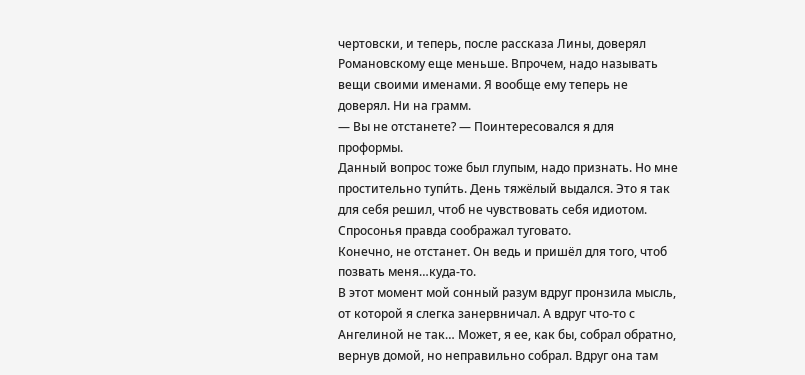чертовски, и теперь, после рассказа Лины, доверял Романовскому еще меньше. Впрочем, надо называть вещи своими именами. Я вообще ему теперь не доверял. Ни на грамм.
— Вы не отстанете? — Поинтересовался я для проформы.
Данный вопрос тоже был глупым, надо признать. Но мне простительно тупи́ть. День тяжёлый выдался. Это я так для себя решил, чтоб не чувствовать себя идиотом. Спросонья правда соображал туговато.
Конечно, не отстанет. Он ведь и пришёл для того, чтоб позвать меня…куда-то.
В этот момент мой сонный разум вдруг пронзила мысль, от которой я слегка занервничал. А вдруг что-то с Ангелиной не так… Может, я ее, как бы, собрал обратно, вернув домой, но неправильно собрал. Вдруг она там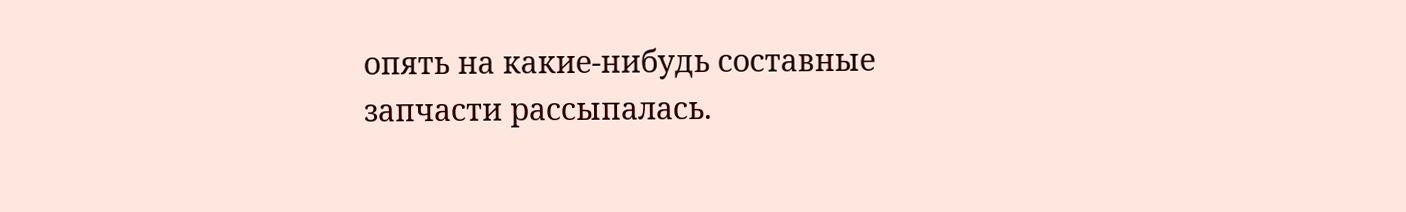опять на какие-нибудь составные запчасти рассыпалась.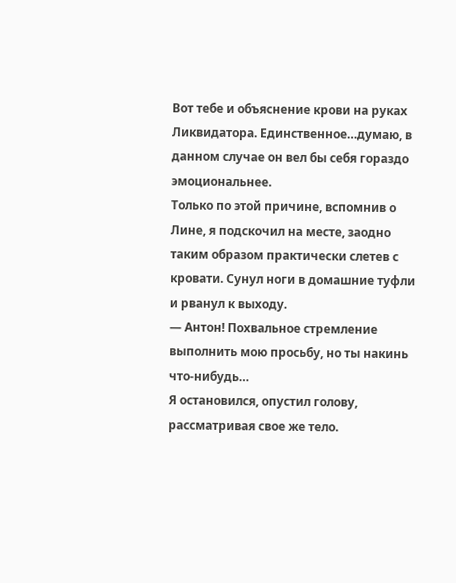Вот тебе и объяснение крови на руках Ликвидатора. Единственное…думаю, в данном случае он вел бы себя гораздо эмоциональнее.
Только по этой причине, вспомнив о Лине, я подскочил на месте, заодно таким образом практически слетев с кровати. Сунул ноги в домашние туфли и рванул к выходу.
— Антон! Похвальное стремление выполнить мою просьбу, но ты накинь что-нибудь…
Я остановился, опустил голову, рассматривая свое же тело.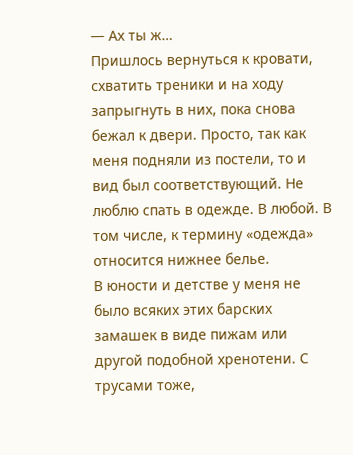— Ах ты ж…
Пришлось вернуться к кровати, схватить треники и на ходу запрыгнуть в них, пока снова бежал к двери. Просто, так как меня подняли из постели, то и вид был соответствующий. Не люблю спать в одежде. В любой. В том числе, к термину «одежда» относится нижнее белье.
В юности и детстве у меня не было всяких этих барских замашек в виде пижам или другой подобной хренотени. С трусами тоже,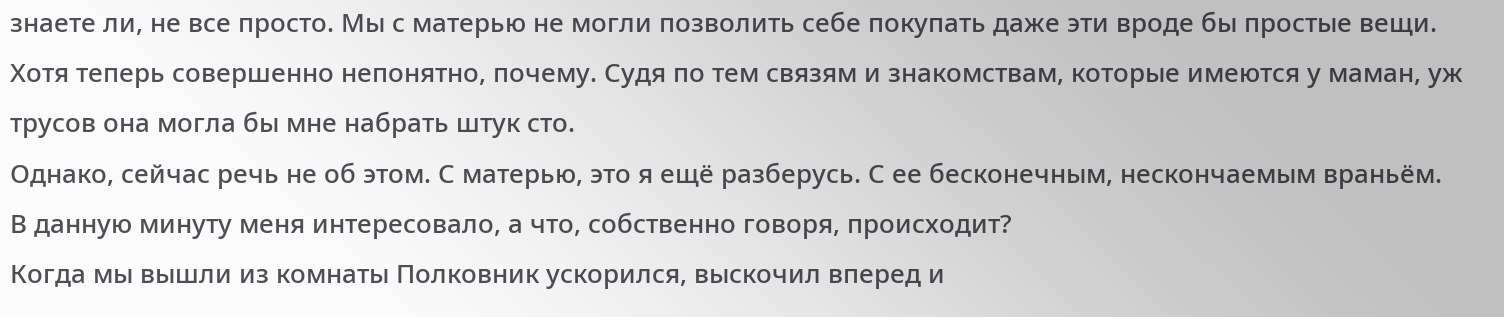знаете ли, не все просто. Мы с матерью не могли позволить себе покупать даже эти вроде бы простые вещи. Хотя теперь совершенно непонятно, почему. Судя по тем связям и знакомствам, которые имеются у маман, уж трусов она могла бы мне набрать штук сто.
Однако, сейчас речь не об этом. С матерью, это я ещё разберусь. С ее бесконечным, нескончаемым враньём.
В данную минуту меня интересовало, а что, собственно говоря, происходит?
Когда мы вышли из комнаты Полковник ускорился, выскочил вперед и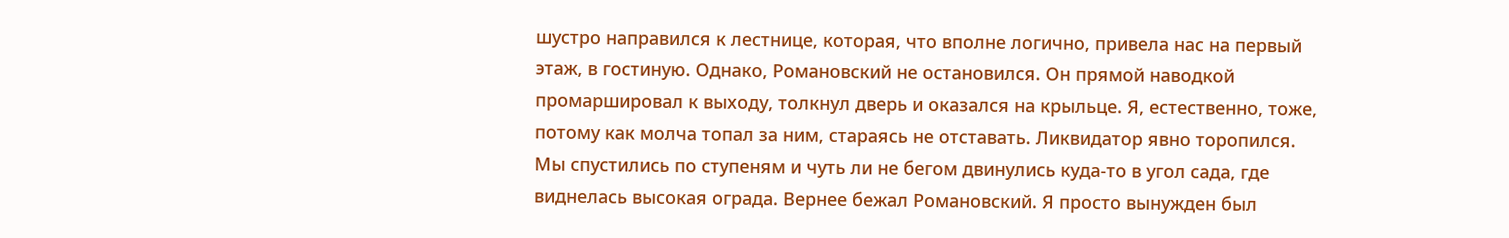шустро направился к лестнице, которая, что вполне логично, привела нас на первый этаж, в гостиную. Однако, Романовский не остановился. Он прямой наводкой промаршировал к выходу, толкнул дверь и оказался на крыльце. Я, естественно, тоже, потому как молча топал за ним, стараясь не отставать. Ликвидатор явно торопился.
Мы спустились по ступеням и чуть ли не бегом двинулись куда-то в угол сада, где виднелась высокая ограда. Вернее бежал Романовский. Я просто вынужден был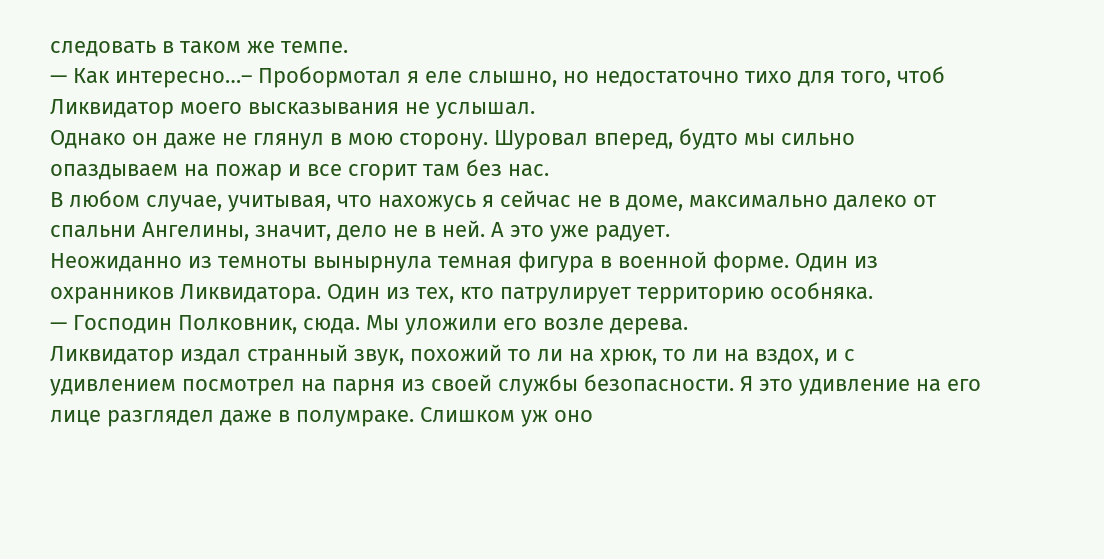следовать в таком же темпе.
— Как интересно…– Пробормотал я еле слышно, но недостаточно тихо для того, чтоб Ликвидатор моего высказывания не услышал.
Однако он даже не глянул в мою сторону. Шуровал вперед, будто мы сильно опаздываем на пожар и все сгорит там без нас.
В любом случае, учитывая, что нахожусь я сейчас не в доме, максимально далеко от спальни Ангелины, значит, дело не в ней. А это уже радует.
Неожиданно из темноты вынырнула темная фигура в военной форме. Один из охранников Ликвидатора. Один из тех, кто патрулирует территорию особняка.
— Господин Полковник, сюда. Мы уложили его возле дерева.
Ликвидатор издал странный звук, похожий то ли на хрюк, то ли на вздох, и с удивлением посмотрел на парня из своей службы безопасности. Я это удивление на его лице разглядел даже в полумраке. Слишком уж оно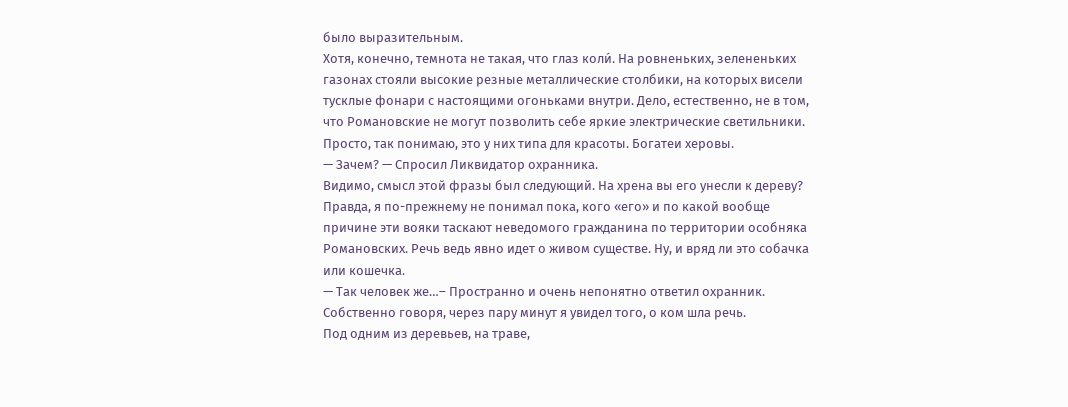было выразительным.
Хотя, конечно, темнота не такая, что глаз коли́. На ровненьких, зелененьких газонах стояли высокие резные металлические столбики, на которых висели тусклые фонари с настоящими огоньками внутри. Дело, естественно, не в том, что Романовские не могут позволить себе яркие электрические светильники. Просто, так понимаю, это у них типа для красоты. Богатеи херовы.
— Зачем? — Спросил Ликвидатор охранника.
Видимо, смысл этой фразы был следующий. На хрена вы его унесли к дереву? Правда, я по-прежнему не понимал пока, кого «его» и по какой вообще причине эти вояки таскают неведомого гражданина по территории особняка Романовских. Речь ведь явно идет о живом существе. Ну, и вряд ли это собачка или кошечка.
— Так человек же…– Пространно и очень непонятно ответил охранник.
Собственно говоря, через пару минут я увидел того, о ком шла речь.
Под одним из деревьев, на траве,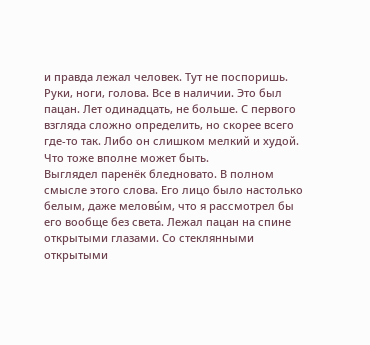и правда лежал человек. Тут не поспоришь. Руки, ноги, голова. Все в наличии. Это был пацан. Лет одинадцать, не больше. С первого взгляда сложно определить, но скорее всего где-то так. Либо он слишком мелкий и худой. Что тоже вполне может быть.
Выглядел паренёк бледновато. В полном смысле этого слова. Его лицо было настолько белым, даже меловы́м, что я рассмотрел бы его вообще без света. Лежал пацан на спине открытыми глазами. Со стеклянными открытыми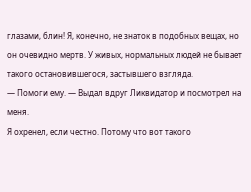глазами, блин! Я, конечно, не знаток в подобных вещах, но он очевидно мертв. У живых, нормальных людей не бывает такого остановившегося, застывшего взгляда.
— Помоги ему. — Выдал вдруг Ликвидатор и посмотрел на меня.
Я охренел, если честно. Потому что вот такого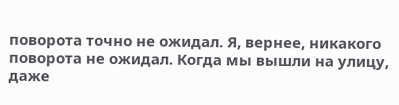поворота точно не ожидал. Я, вернее, никакого поворота не ожидал. Когда мы вышли на улицу, даже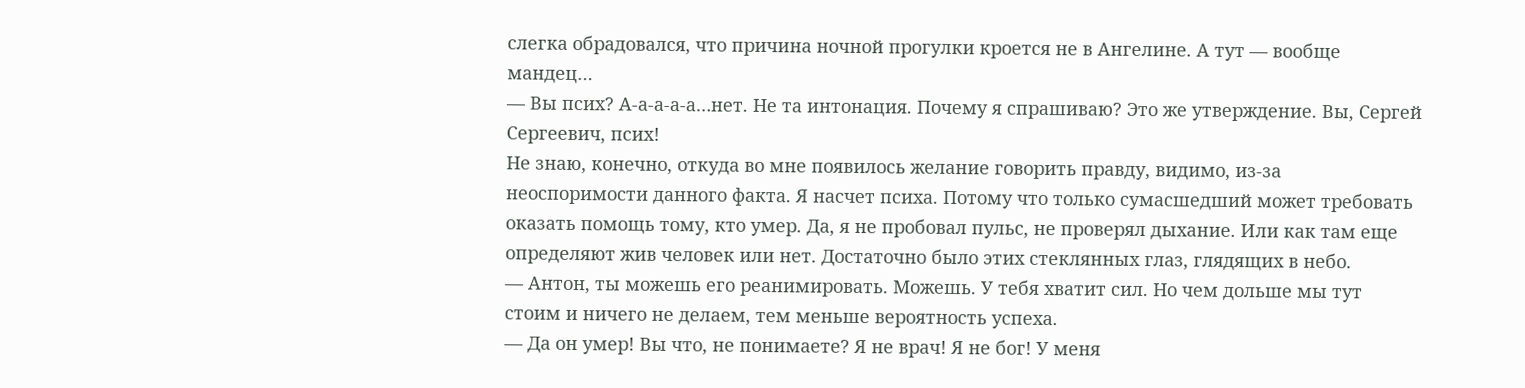слегка обрадовался, что причина ночной прогулки кроется не в Ангелине. А тут — вообще мандец…
— Вы псих? А-а-а-а-а…нет. Не та интонация. Почему я спрашиваю? Это же утверждение. Вы, Сергей Сергеевич, псих!
Не знаю, конечно, откуда во мне появилось желание говорить правду, видимо, из-за неоспоримости данного факта. Я насчет психа. Потому что только сумасшедший может требовать оказать помощь тому, кто умер. Да, я не пробовал пульс, не проверял дыхание. Или как там еще определяют жив человек или нет. Достаточно было этих стеклянных глаз, глядящих в небо.
— Антон, ты можешь его реанимировать. Можешь. У тебя хватит сил. Но чем дольше мы тут стоим и ничего не делаем, тем меньше вероятность успеха.
— Да он умер! Вы что, не понимаете? Я не врач! Я не бог! У меня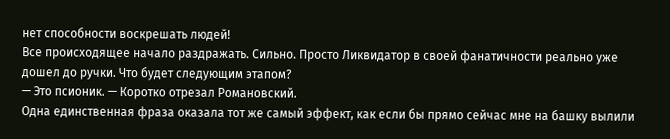нет способности воскрешать людей!
Все происходящее начало раздражать. Сильно. Просто Ликвидатор в своей фанатичности реально уже дошел до ручки. Что будет следующим этапом?
— Это псионик. — Коротко отрезал Романовский.
Одна единственная фраза оказала тот же самый эффект, как если бы прямо сейчас мне на башку вылили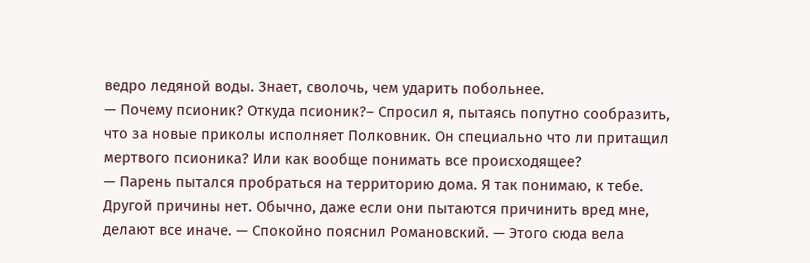ведро ледяной воды. Знает, сволочь, чем ударить побольнее.
— Почему псионик? Откуда псионик?– Спросил я, пытаясь попутно сообразить, что за новые приколы исполняет Полковник. Он специально что ли притащил мертвого псионика? Или как вообще понимать все происходящее?
— Парень пытался пробраться на территорию дома. Я так понимаю, к тебе. Другой причины нет. Обычно, даже если они пытаются причинить вред мне, делают все иначе. — Спокойно пояснил Романовский. — Этого сюда вела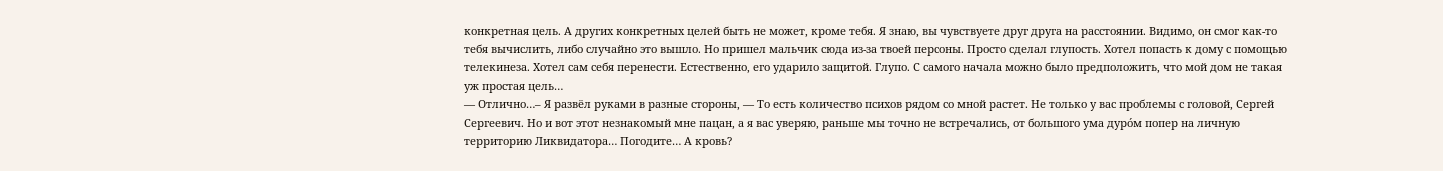конкретная цель. А других конкретных целей быть не может, кроме тебя. Я знаю, вы чувствуете друг друга на расстоянии. Видимо, он смог как-то тебя вычислить, либо случайно это вышло. Но пришел мальчик сюда из-за твоей персоны. Просто сделал глупость. Хотел попасть к дому с помощью телекинеза. Хотел сам себя перенести. Естественно, его ударило защитой. Глупо. С самого начала можно было предположить, что мой дом не такая уж простая цель…
— Отлично…– Я развёл руками в разные стороны, — То есть количество психов рядом со мной растет. Не только у вас проблемы с головой, Сергей Сергеевич. Но и вот этот незнакомый мне пацан, а я вас уверяю, раньше мы точно не встречались, от большого ума дуро́м попер на личную территорию Ликвидатора… Погодите… А кровь?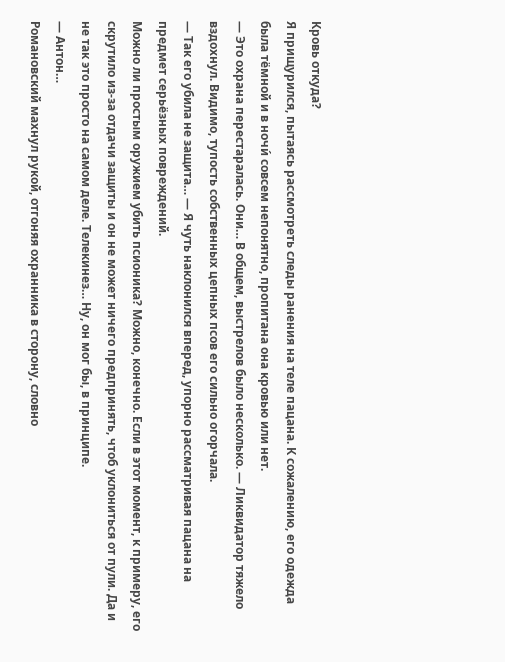Кровь откуда?
Я прищурился, пытаясь рассмотреть следы ранения на теле пацана. К сожалению, его одежда была тёмной и в ночи́ совсем непонятно, пропитана она кровью или нет.
— Это охрана перестаралась. Они… В общем, выстрелов было несколько. — Ликвидатор тяжело вздохнул. Видимо, тупость собственных цепных псов его сильно огорчала.
— Так его убила не защита… — Я чуть наклонился вперед, упорно рассматривая пацана на предмет серьёзных повреждений.
Можно ли простым оружием убить псионика? Можно, конечно. Если в этот момент, к примеру, его скрутило из-за отдачи защиты и он не может ничего предпринять, чтоб уклониться от пули. Да и не так это просто на самом деле. Телекинез… Ну, он мог бы, в принципе.
— Антон…
Романовский махнул рукой, отгоняя охранника в сторону, словно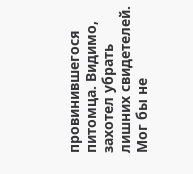провинившегося питомца. Видимо, захотел убрать лишних свидетелей. Мог бы не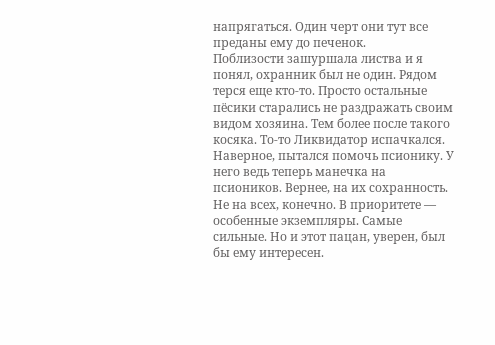напрягаться. Один черт они тут все преданы ему до печенок.
Поблизости зашуршала листва и я понял, охранник был не один. Рядом терся еще кто-то. Просто остальные пёсики старались не раздражать своим видом хозяина. Тем более после такого косяка. То-то Ликвидатор испачкался. Наверное, пытался помочь псионику. У него ведь теперь манечка на псиоников. Вернее, на их сохранность. Не на всех, конечно. В приоритете — особенные экземпляры. Самые сильные. Но и этот пацан, уверен, был бы ему интересен.